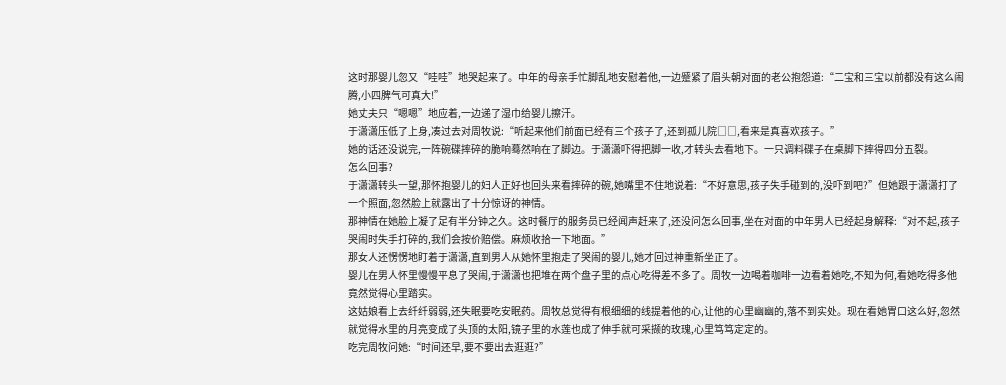这时那婴儿忽又“哇哇”地哭起来了。中年的母亲手忙脚乱地安慰着他,一边蹙紧了眉头朝对面的老公抱怨道:“二宝和三宝以前都没有这么闹腾,小四脾气可真大!”
她丈夫只“嗯嗯”地应着,一边递了湿巾给婴儿擦汗。
于潇潇压低了上身,凑过去对周牧说:“听起来他们前面已经有三个孩子了,还到孤儿院□□,看来是真喜欢孩子。”
她的话还没说完,一阵碗碟摔碎的脆响蓦然响在了脚边。于潇潇吓得把脚一收,才转头去看地下。一只调料碟子在桌脚下摔得四分五裂。
怎么回事?
于潇潇转头一望,那怀抱婴儿的妇人正好也回头来看摔碎的碗,她嘴里不住地说着:“不好意思,孩子失手碰到的,没吓到吧?”但她跟于潇潇打了一个照面,忽然脸上就露出了十分惊讶的神情。
那神情在她脸上凝了足有半分钟之久。这时餐厅的服务员已经闻声赶来了,还没问怎么回事,坐在对面的中年男人已经起身解释:“对不起,孩子哭闹时失手打碎的,我们会按价赔偿。麻烦收拾一下地面。”
那女人还愣愣地盯着于潇潇,直到男人从她怀里抱走了哭闹的婴儿,她才回过神重新坐正了。
婴儿在男人怀里慢慢平息了哭闹,于潇潇也把堆在两个盘子里的点心吃得差不多了。周牧一边喝着咖啡一边看着她吃,不知为何,看她吃得多他竟然觉得心里踏实。
这姑娘看上去纤纤弱弱,还失眠要吃安眠药。周牧总觉得有根细细的线提着他的心,让他的心里幽幽的,落不到实处。现在看她胃口这么好,忽然就觉得水里的月亮变成了头顶的太阳,镜子里的水莲也成了伸手就可采撷的玫瑰,心里笃笃定定的。
吃完周牧问她:“时间还早,要不要出去逛逛?”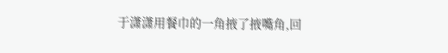于潇潇用餐巾的一角掖了掖嘴角,回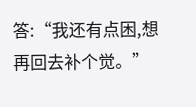答:“我还有点困,想再回去补个觉。”